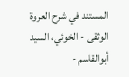المستند في شرح العروة الوثقى - الخوئي، السيد أبوالقاسم -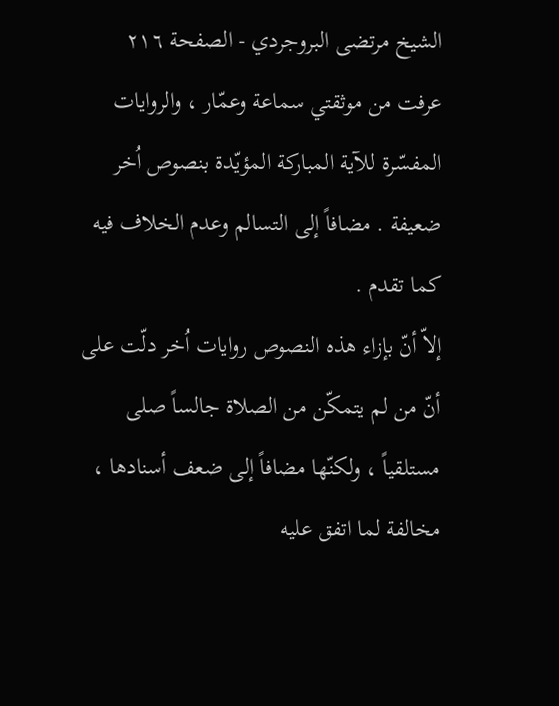الشيخ مرتضى البروجردي - الصفحة ٢١٦
عرفت من موثقتي سماعة وعمّار ، والروايات المفسّرة للآية المباركة المؤيّدة بنصوص اُخر ضعيفة . مضافاً إلى التسالم وعدم الخلاف فيه كما تقدم .
إلاّ أنّ بإزاء هذه النصوص روايات اُخر دلّت على أنّ من لم يتمكّن من الصلاة جالساً صلى مستلقياً ، ولكنّها مضافاً إلى ضعف أسنادها ، مخالفة لما اتفق عليه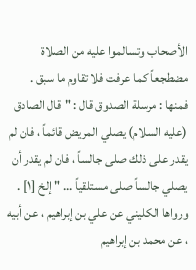الأصحاب وتسالموا عليه من الصلاة مضطجعاً كما عرفت فلا تقاوم ما سبق .
فمنها : مرسلة الصدوق قال : "قال الصادق (عليه السلام) يصلي المريض قائماً ، فان لم يقدر على ذلك صلى جالساً ، فان لم يقدر أن يصلي جالساً صلى مستلقياً ... " إلخ [١] .
ورواها الكليني عن علي بن إبراهيم ، عن أبيه ، عن محمد بن إبراهيم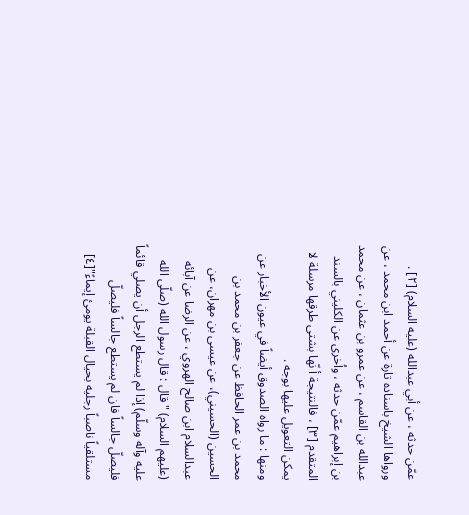عمّن حدثه ، عن أبي عبدالله (عليه السلام) [٢] . ورواها الشيخ باسناده تارة عن أحمد ابن محمد ، عن عبدالله بن القاسم ، عن عمرو بن عثمان ، عن محمد بن إبراهيم عمّن حدثه ، واُخرى عن الكليني بالسند المتقدم [٣] ، فالنتيجة أ نّها بشتى طرقها مرسلة لا يمكن التعويل عليها بوجه .
ومنها : ما رواه الصدوق أيضاً في عيون الأخبار عن محمد بن عمر الحافظ عن جعفر بن محمد بن الحسين (الحسيني)، عن عيسى بن مهران، عن عبدالسلام ابن صالح الهروي ، عن الرضا عن آبائه (عليهم السلام) "قال : قال رسول الله (صلّى الله عليه وآله وسلّم) إذا لم يستطع الرجل أن يصلي قائماً فليصلّ جالساً فان لم يستطع جالساً فليصلّ مستلقياً ناصباً رجليه بحيال القبلة يومئ إيماءً"[٤]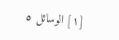[١] الوسائل ٥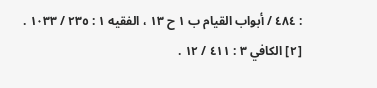: ٤٨٤ / أبواب القيام ب ١ ح ١٣ ، الفقيه ١ : ٢٣٥ / ١٠٣٣ .
[٢] الكافي ٣ : ٤١١ / ١٢ .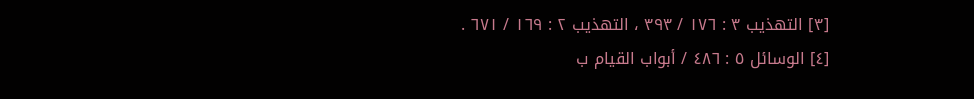[٣] التهذيب ٣ : ١٧٦ / ٣٩٣ ، التهذيب ٢ : ١٦٩ / ٦٧١ .
[٤] الوسائل ٥ : ٤٨٦ / أبواب القيام ب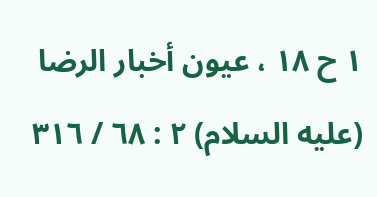١ ح ١٨ ، عيون أخبار الرضا (عليه السلام) ٢ : ٦٨ / ٣١٦